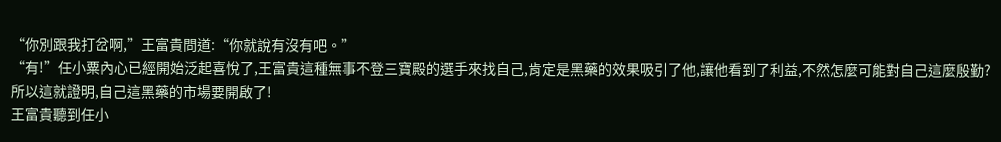“你別跟我打岔啊,”王富貴問道:“你就說有沒有吧。”
“有!”任小粟內心已經開始泛起喜悅了,王富貴這種無事不登三寶殿的選手來找自己,肯定是黑藥的效果吸引了他,讓他看到了利益,不然怎麼可能對自己這麼殷勤?
所以這就證明,自己這黑藥的市場要開啟了!
王富貴聽到任小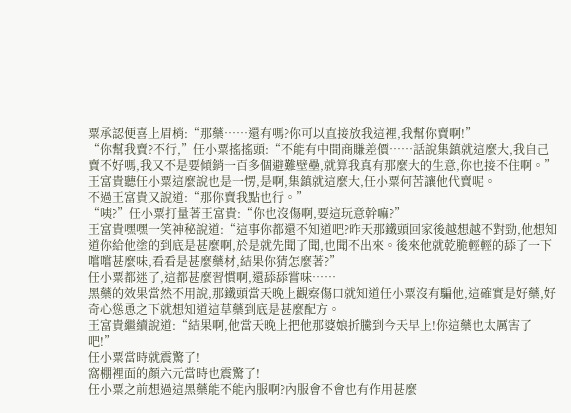粟承認便喜上眉梢:“那藥……還有嗎?你可以直接放我這裡,我幫你賣啊!”
“你幫我賣?不行,”任小粟搖搖頭:“不能有中間商賺差價……話說集鎮就這麼大,我自己賣不好嗎,我又不是要傾銷一百多個避難壁壘,就算我真有那麼大的生意,你也接不住啊。”
王富貴聽任小粟這麼說也是一愣,是啊,集鎮就這麼大,任小粟何苦讓他代賣呢。
不過王富貴又說道:“那你賣我點也行。”
“咦?”任小粟打量著王富貴:“你也沒傷啊,要這玩意幹嘛?”
王富貴嘿嘿一笑神秘說道:“這事你都還不知道吧?昨天那鐵頭回家後越想越不對勁,他想知道你給他塗的到底是甚麼啊,於是就先聞了聞,也聞不出來。後來他就乾脆輕輕的舔了一下嚐嚐甚麼味,看看是甚麼藥材,結果你猜怎麼著?”
任小粟都迷了,這都甚麼習慣啊,還舔舔嘗味……
黑藥的效果當然不用說,那鐵頭當天晚上觀察傷口就知道任小粟沒有騙他,這確實是好藥,好奇心慫恿之下就想知道這草藥到底是甚麼配方。
王富貴繼續說道:“結果啊,他當天晚上把他那婆娘折騰到今天早上!你這藥也太厲害了吧!”
任小粟當時就震驚了!
窩棚裡面的顏六元當時也震驚了!
任小粟之前想過這黑藥能不能內服啊?內服會不會也有作用甚麼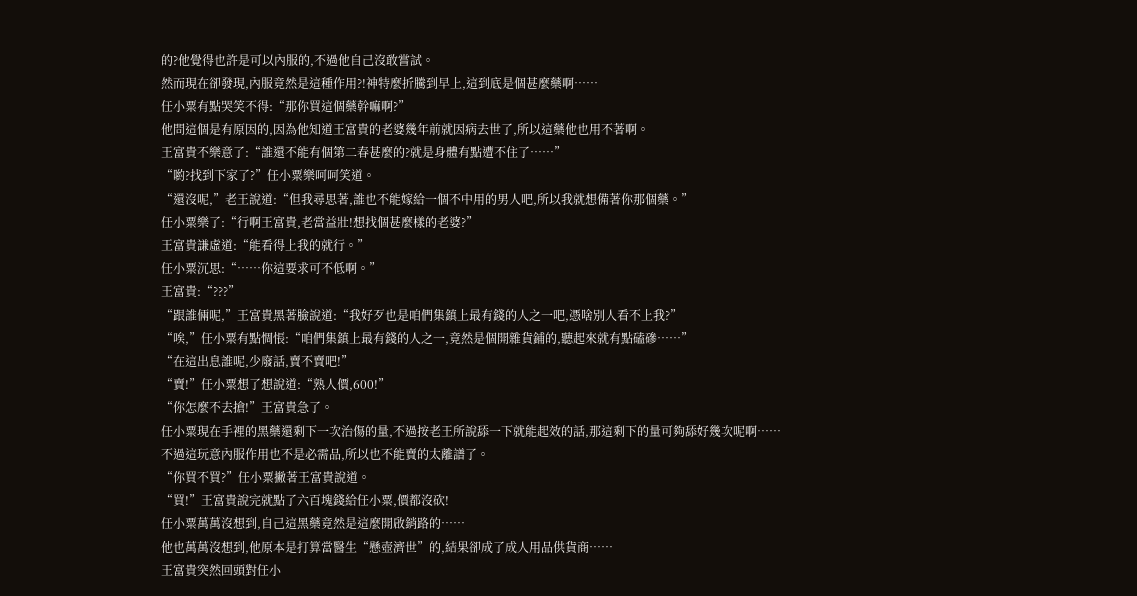的?他覺得也許是可以內服的,不過他自己沒敢嘗試。
然而現在卻發現,內服竟然是這種作用?!神特麼折騰到早上,這到底是個甚麼藥啊……
任小粟有點哭笑不得:“那你買這個藥幹嘛啊?”
他問這個是有原因的,因為他知道王富貴的老婆幾年前就因病去世了,所以這藥他也用不著啊。
王富貴不樂意了:“誰還不能有個第二春甚麼的?就是身體有點遭不住了……”
“喲?找到下家了?”任小粟樂呵呵笑道。
“還沒呢,”老王說道:“但我尋思著,誰也不能嫁給一個不中用的男人吧,所以我就想備著你那個藥。”
任小粟樂了:“行啊王富貴,老當益壯!想找個甚麼樣的老婆?”
王富貴謙虛道:“能看得上我的就行。”
任小粟沉思:“……你這要求可不低啊。”
王富貴:“???”
“跟誰倆呢,”王富貴黑著臉說道:“我好歹也是咱們集鎮上最有錢的人之一吧,憑啥別人看不上我?”
“唉,”任小粟有點惆悵:“咱們集鎮上最有錢的人之一,竟然是個開雜貨鋪的,聽起來就有點磕磣……”
“在這出息誰呢,少廢話,賣不賣吧!”
“賣!”任小粟想了想說道:“熟人價,600!”
“你怎麼不去搶!”王富貴急了。
任小粟現在手裡的黑藥還剩下一次治傷的量,不過按老王所說舔一下就能起效的話,那這剩下的量可夠舔好幾次呢啊……
不過這玩意內服作用也不是必需品,所以也不能賣的太離譜了。
“你買不買?”任小粟撇著王富貴說道。
“買!”王富貴說完就點了六百塊錢給任小粟,價都沒砍!
任小粟萬萬沒想到,自己這黑藥竟然是這麼開啟銷路的……
他也萬萬沒想到,他原本是打算當醫生“懸壺濟世”的,結果卻成了成人用品供貨商……
王富貴突然回頭對任小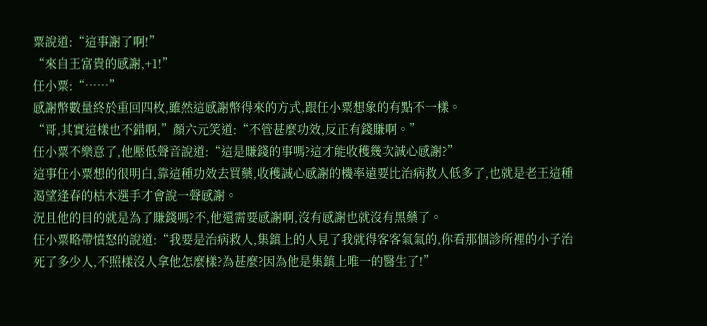粟說道:“這事謝了啊!”
“來自王富貴的感謝,+1!”
任小粟:“……”
感謝幣數量終於重回四枚,雖然這感謝幣得來的方式,跟任小粟想象的有點不一樣。
“哥,其實這樣也不錯啊,”顏六元笑道:“不管甚麼功效,反正有錢賺啊。”
任小粟不樂意了,他壓低聲音說道:“這是賺錢的事嗎?這才能收穫幾次誠心感謝?”
這事任小粟想的很明白,靠這種功效去買藥,收穫誠心感謝的機率遠要比治病救人低多了,也就是老王這種渴望逢春的枯木選手才會說一聲感謝。
況且他的目的就是為了賺錢嗎?不,他還需要感謝啊,沒有感謝也就沒有黑藥了。
任小粟略帶憤怒的說道:“我要是治病救人,集鎮上的人見了我就得客客氣氣的,你看那個診所裡的小子治死了多少人,不照樣沒人拿他怎麼樣?為甚麼?因為他是集鎮上唯一的醫生了!”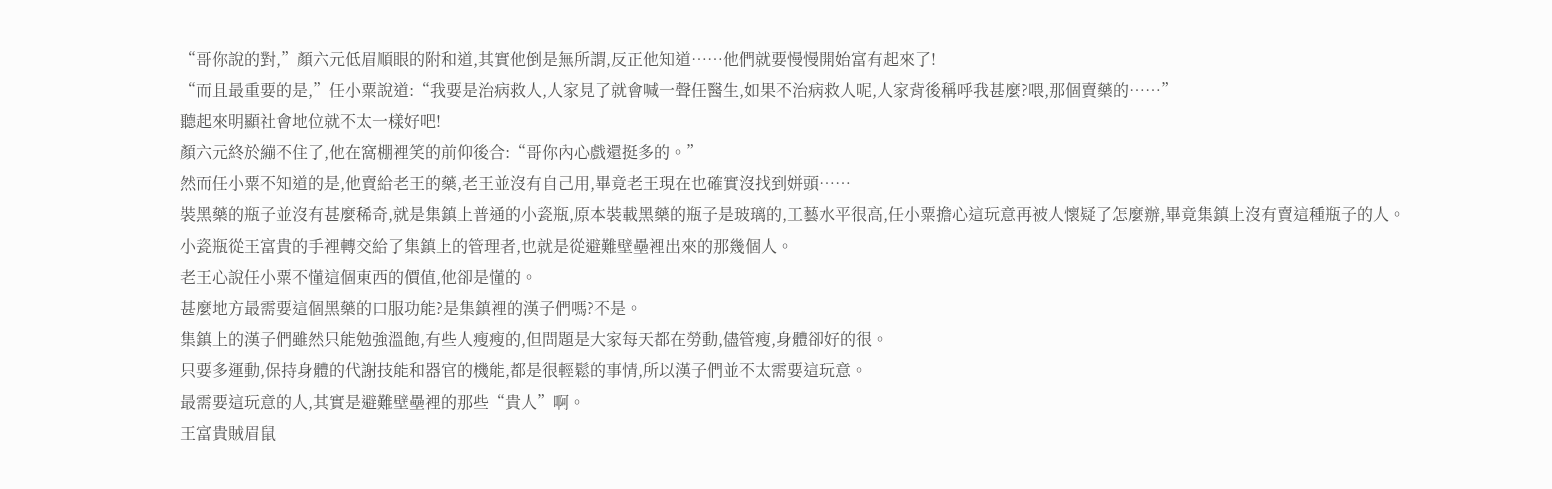“哥你說的對,”顏六元低眉順眼的附和道,其實他倒是無所謂,反正他知道……他們就要慢慢開始富有起來了!
“而且最重要的是,”任小粟說道:“我要是治病救人,人家見了就會喊一聲任醫生,如果不治病救人呢,人家背後稱呼我甚麼?喂,那個賣藥的……”
聽起來明顯社會地位就不太一樣好吧!
顏六元終於繃不住了,他在窩棚裡笑的前仰後合:“哥你內心戲還挺多的。”
然而任小粟不知道的是,他賣給老王的藥,老王並沒有自己用,畢竟老王現在也確實沒找到姘頭……
裝黑藥的瓶子並沒有甚麼稀奇,就是集鎮上普通的小瓷瓶,原本裝載黑藥的瓶子是玻璃的,工藝水平很高,任小粟擔心這玩意再被人懷疑了怎麼辦,畢竟集鎮上沒有賣這種瓶子的人。
小瓷瓶從王富貴的手裡轉交給了集鎮上的管理者,也就是從避難壁壘裡出來的那幾個人。
老王心說任小粟不懂這個東西的價值,他卻是懂的。
甚麼地方最需要這個黑藥的口服功能?是集鎮裡的漢子們嗎?不是。
集鎮上的漢子們雖然只能勉強溫飽,有些人瘦瘦的,但問題是大家每天都在勞動,儘管瘦,身體卻好的很。
只要多運動,保持身體的代謝技能和器官的機能,都是很輕鬆的事情,所以漢子們並不太需要這玩意。
最需要這玩意的人,其實是避難壁壘裡的那些“貴人”啊。
王富貴賊眉鼠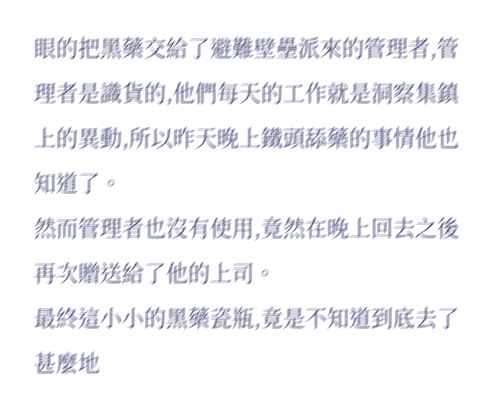眼的把黑藥交給了避難壁壘派來的管理者,管理者是識貨的,他們每天的工作就是洞察集鎮上的異動,所以昨天晚上鐵頭舔藥的事情他也知道了。
然而管理者也沒有使用,竟然在晚上回去之後再次贈送給了他的上司。
最終這小小的黑藥瓷瓶,竟是不知道到底去了甚麼地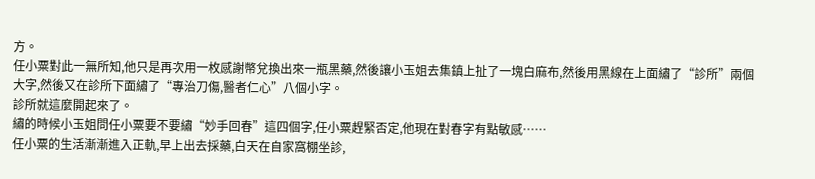方。
任小粟對此一無所知,他只是再次用一枚感謝幣兌換出來一瓶黑藥,然後讓小玉姐去集鎮上扯了一塊白麻布,然後用黑線在上面繡了“診所”兩個大字,然後又在診所下面繡了“專治刀傷,醫者仁心”八個小字。
診所就這麼開起來了。
繡的時候小玉姐問任小粟要不要繡“妙手回春”這四個字,任小粟趕緊否定,他現在對春字有點敏感……
任小粟的生活漸漸進入正軌,早上出去採藥,白天在自家窩棚坐診,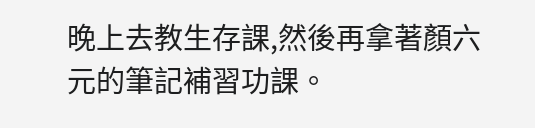晚上去教生存課,然後再拿著顏六元的筆記補習功課。